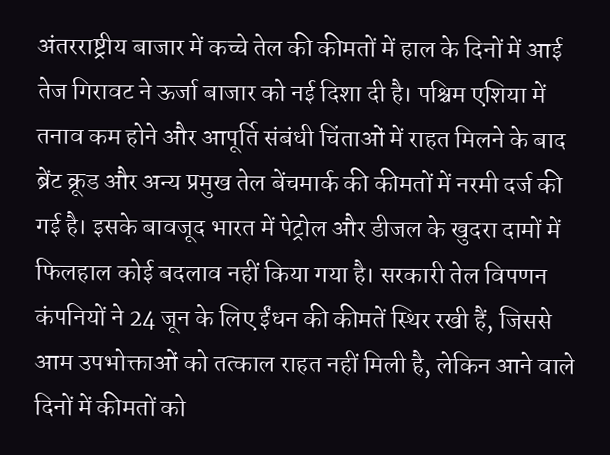अंतरराष्ट्रीय बाजार में कच्चे तेल की कीमतों में हाल के दिनों में आई तेज गिरावट ने ऊर्जा बाजार को नई दिशा दी है। पश्चिम एशिया में तनाव कम होने और आपूर्ति संबंधी चिंताओं में राहत मिलने के बाद ब्रेंट क्रूड और अन्य प्रमुख तेल बेंचमार्क की कीमतों में नरमी दर्ज की गई है। इसके बावजूद भारत में पेट्रोल और डीजल के खुदरा दामों में फिलहाल कोई बदलाव नहीं किया गया है। सरकारी तेल विपणन कंपनियों ने 24 जून के लिए ईंधन की कीमतें स्थिर रखी हैं, जिससे आम उपभोक्ताओं को तत्काल राहत नहीं मिली है, लेकिन आने वाले दिनों में कीमतों को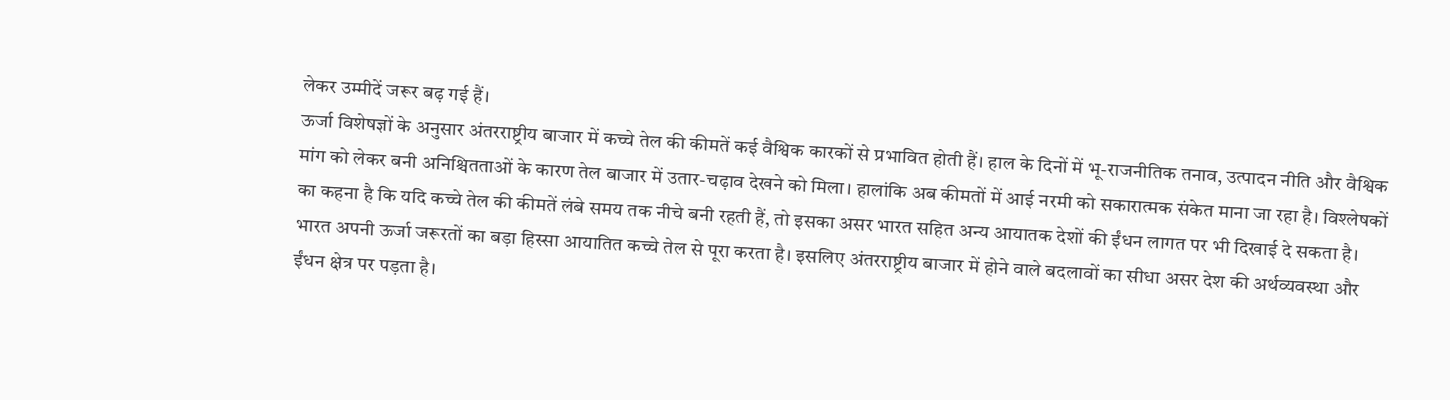लेकर उम्मीदें जरूर बढ़ गई हैं।
ऊर्जा विशेषज्ञों के अनुसार अंतरराष्ट्रीय बाजार में कच्चे तेल की कीमतें कई वैश्विक कारकों से प्रभावित होती हैं। हाल के दिनों में भू-राजनीतिक तनाव, उत्पादन नीति और वैश्विक मांग को लेकर बनी अनिश्चितताओं के कारण तेल बाजार में उतार-चढ़ाव देखने को मिला। हालांकि अब कीमतों में आई नरमी को सकारात्मक संकेत माना जा रहा है। विश्लेषकों का कहना है कि यदि कच्चे तेल की कीमतें लंबे समय तक नीचे बनी रहती हैं, तो इसका असर भारत सहित अन्य आयातक देशों की ईंधन लागत पर भी दिखाई दे सकता है।
भारत अपनी ऊर्जा जरूरतों का बड़ा हिस्सा आयातित कच्चे तेल से पूरा करता है। इसलिए अंतरराष्ट्रीय बाजार में होने वाले बदलावों का सीधा असर देश की अर्थव्यवस्था और ईंधन क्षेत्र पर पड़ता है।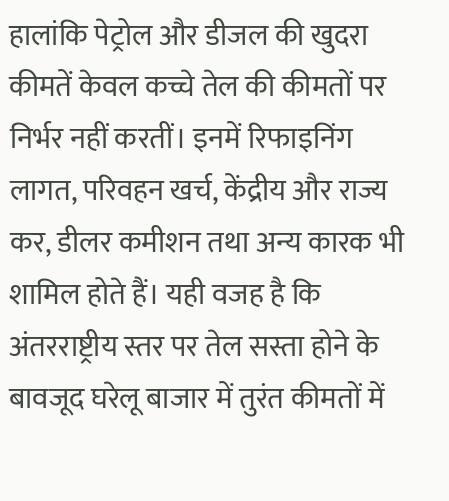हालांकि पेट्रोल और डीजल की खुदरा कीमतें केवल कच्चे तेल की कीमतों पर निर्भर नहीं करतीं। इनमें रिफाइनिंग लागत, परिवहन खर्च, केंद्रीय और राज्य कर, डीलर कमीशन तथा अन्य कारक भी शामिल होते हैं। यही वजह है कि अंतरराष्ट्रीय स्तर पर तेल सस्ता होने के बावजूद घरेलू बाजार में तुरंत कीमतों में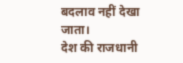बदलाव नहीं देखा जाता।
देश की राजधानी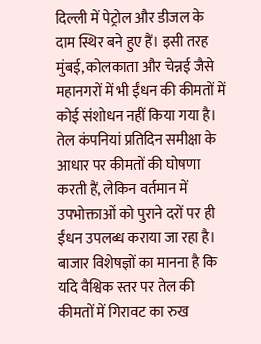दिल्ली में पेट्रोल और डीजल के दाम स्थिर बने हुए हैं। इसी तरह मुंबई, कोलकाता और चेन्नई जैसे महानगरों में भी ईंधन की कीमतों में कोई संशोधन नहीं किया गया है। तेल कंपनियां प्रतिदिन समीक्षा के आधार पर कीमतों की घोषणा करती हैं, लेकिन वर्तमान में उपभोक्ताओं को पुराने दरों पर ही ईंधन उपलब्ध कराया जा रहा है। बाजार विशेषज्ञों का मानना है कि यदि वैश्विक स्तर पर तेल की कीमतों में गिरावट का रुख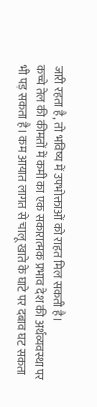जारी रहता है, तो भविष्य में उपभोक्ताओं को राहत मिल सकती है।
कच्चे तेल की कीमतों में कमी का एक सकारात्मक प्रभाव देश की अर्थव्यवस्था पर भी पड़ सकता है। कम आयात लागत से चालू खाते के घाटे पर दबाव घट सकता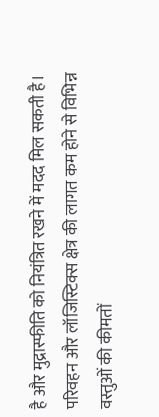है और मुद्रास्फीति को नियंत्रित रखने में मदद मिल सकती है। परिवहन और लॉजिस्टिक्स क्षेत्र की लागत कम होने से विभिन्न वस्तुओं की कीमतों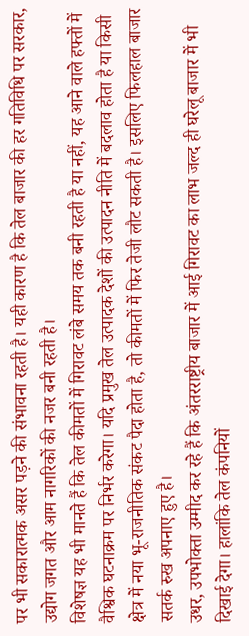पर भी सकारात्मक असर पड़ने की संभावना रहती है। यही कारण है कि तेल बाजार की हर गतिविधि पर सरकार, उद्योग जगत और आम नागरिकों की नजर बनी रहती है।
विशेषज्ञ यह भी मानते हैं कि तेल कीमतों में गिरावट लंबे समय तक बनी रहती है या नहीं, यह आने वाले हफ्तों में वैश्विक घटनाक्रम पर निर्भर करेगा। यदि प्रमुख तेल उत्पादक देशों की उत्पादन नीति में बदलाव होता है या किसी क्षेत्र में नया भू-राजनीतिक संकट पैदा होता है, तो कीमतों में फिर तेजी लौट सकती है। इसलिए फिलहाल बाजार सतर्क रुख अपनाए हुए है।
उधर, उपभोक्ता उम्मीद कर रहे हैं कि अंतरराष्ट्रीय बाजार में आई गिरावट का लाभ जल्द ही घरेलू बाजार में भी दिखाई देगा। हालांकि तेल कंपनियों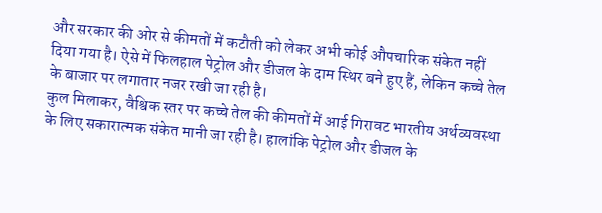और सरकार की ओर से कीमतों में कटौती को लेकर अभी कोई औपचारिक संकेत नहीं दिया गया है। ऐसे में फिलहाल पेट्रोल और डीजल के दाम स्थिर बने हुए हैं, लेकिन कच्चे तेल के बाजार पर लगातार नजर रखी जा रही है।
कुल मिलाकर, वैश्विक स्तर पर कच्चे तेल की कीमतों में आई गिरावट भारतीय अर्थव्यवस्था के लिए सकारात्मक संकेत मानी जा रही है। हालांकि पेट्रोल और डीजल के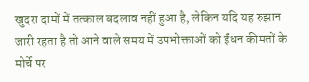खुदरा दामों में तत्काल बदलाव नहीं हुआ है, लेकिन यदि यह रुझान जारी रहता है तो आने वाले समय में उपभोक्ताओं को ईंधन कीमतों के मोर्चे पर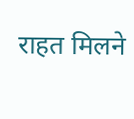राहत मिलने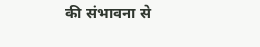की संभावना से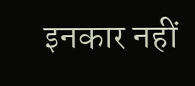इनकार नहीं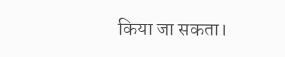किया जा सकता।